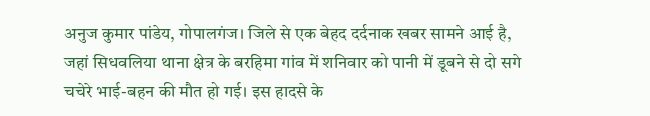अनुज कुमार पांडेय, गोपालगंज। जिले से एक बेहद दर्दनाक खबर सामने आई है, जहां सिधवलिया थाना क्षेत्र के बरहिमा गांव में शनिवार को पानी में डूबने से दो सगे चचेरे भाई-बहन की मौत हो गई। इस हादसे के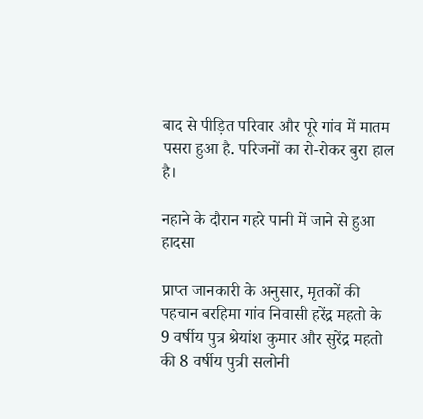बाद से पीड़ित परिवार और पूरे गांव में मातम पसरा हुआ है. परिजनों का रो-रोकर बुरा हाल है।

नहाने के दौरान गहरे पानी में जाने से हुआ हादसा

प्राप्त जानकारी के अनुसार, मृतकों की पहचान बरहिमा गांव निवासी हरेंद्र महतो के 9 वर्षीय पुत्र श्रेयांश कुमार और सुरेंद्र महतो की 8 वर्षीय पुत्री सलोनी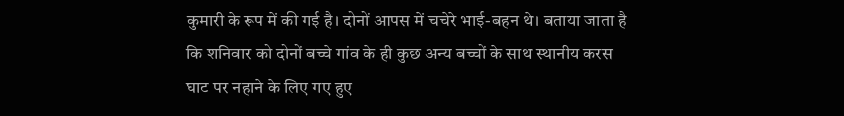कुमारी के रूप में की गई है। दोनों आपस में चचेरे भाई-बहन थे। बताया जाता है कि शनिवार को दोनों बच्चे गांव के ही कुछ अन्य बच्चों के साथ स्थानीय करस घाट पर नहाने के लिए गए हुए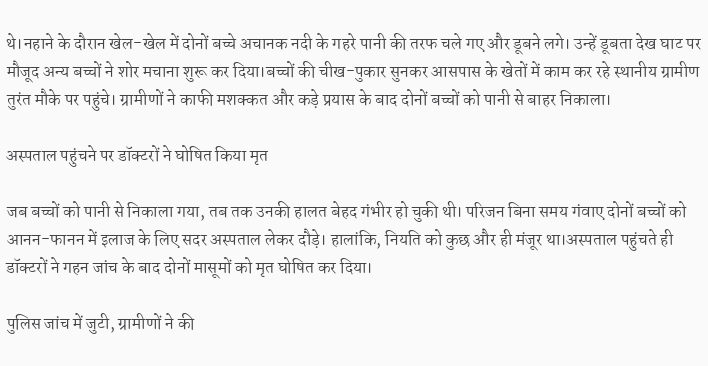थे।नहाने के दौरान खेल-खेल में दोनों बच्चे अचानक नदी के गहरे पानी की तरफ चले गए और डूबने लगे। उन्हें डूबता देख घाट पर मौजूद अन्य बच्चों ने शोर मचाना शुरू कर दिया।बच्चों की चीख-पुकार सुनकर आसपास के खेतों में काम कर रहे स्थानीय ग्रामीण तुरंत मौके पर पहुंचे। ग्रामीणों ने काफी मशक्कत और कड़े प्रयास के बाद दोनों बच्चों को पानी से बाहर निकाला।

अस्पताल पहुंचने पर डॉक्टरों ने घोषित किया मृत

जब बच्चों को पानी से निकाला गया, तब तक उनकी हालत बेहद गंभीर हो चुकी थी। परिजन बिना समय गंवाए दोनों बच्चों को आनन-फानन में इलाज के लिए सदर अस्पताल लेकर दौड़े। हालांकि, नियति को कुछ और ही मंजूर था।अस्पताल पहुंचते ही डॉक्टरों ने गहन जांच के बाद दोनों मासूमों को मृत घोषित कर दिया।

पुलिस जांच में जुटी, ग्रामीणों ने की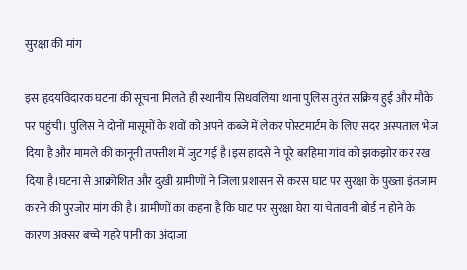सुरक्षा की मांग

इस हृदयविदारक घटना की सूचना मिलते ही स्थानीय सिधवलिया थाना पुलिस तुरंत सक्रिय हुई और मौके पर पहुंची। पुलिस ने दोनों मासूमों के शवों को अपने कब्जे में लेकर पोस्टमार्टम के लिए सदर अस्पताल भेज दिया है और मामले की कानूनी तफ्तीश में जुट गई है।इस हादसे ने पूरे बरहिमा गांव को झकझोर कर रख दिया है।घटना से आक्रोशित और दुखी ग्रामीणों ने जिला प्रशासन से करस घाट पर सुरक्षा के पुख्ता इंतजाम करने की पुरजोर मांग की है। ग्रामीणों का कहना है कि घाट पर सुरक्षा घेरा या चेतावनी बोर्ड न होने के कारण अक्सर बच्चे गहरे पानी का अंदाजा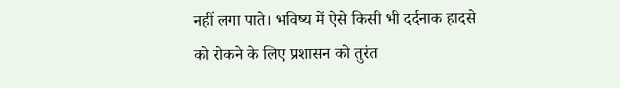नहीं लगा पाते। भविष्य में ऐसे किसी भी दर्दनाक हादसे को रोकने के लिए प्रशासन को तुरंत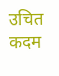उचित कदम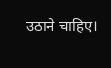उठाने चाहिए।